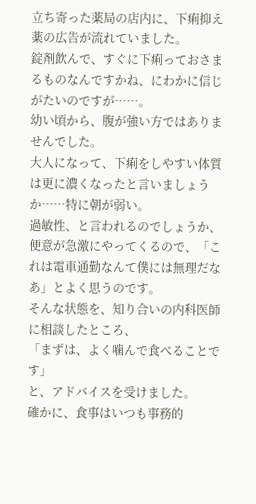立ち寄った薬局の店内に、下痢抑え薬の広告が流れていました。
錠剤飲んで、すぐに下痢っておさまるものなんですかね、にわかに信じがたいのですが……。
幼い頃から、腹が強い方ではありませんでした。
大人になって、下痢をしやすい体質は更に濃くなったと言いましょうか……特に朝が弱い。
過敏性、と言われるのでしょうか、便意が急激にやってくるので、「これは電車通勤なんて僕には無理だなあ」とよく思うのです。
そんな状態を、知り合いの内科医師に相談したところ、
「まずは、よく噛んで食べることです」
と、アドバイスを受けました。
確かに、食事はいつも事務的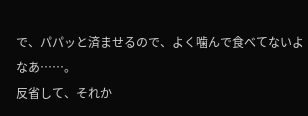で、パパッと済ませるので、よく噛んで食べてないよなあ……。
反省して、それか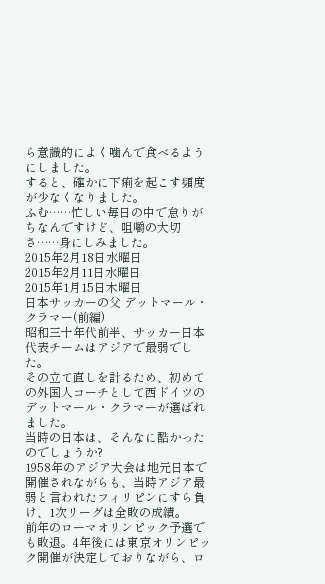ら意識的によく噛んで食べるようにしました。
すると、確かに下痢を起こす頻度が少なくなりました。
ふむ……忙しい毎日の中で怠りがちなんですけど、咀嚼の大切さ……身にしみました。
2015年2月18日水曜日
2015年2月11日水曜日
2015年1月15日木曜日
日本サッカーの父 デットマール・クラマー(前編)
昭和三十年代前半、サッカー日本代表チームはアジアで最弱でした。
その立て直しを計るため、初めての外国人コーチとして西ドイツのデットマール・クラマーが選ばれました。
当時の日本は、そんなに酷かったのでしょうか?
1958年のアジア大会は地元日本で開催されながらも、当時アジア最弱と言われたフィリピンにすら負け、1次リーグは全敗の成績。
前年のローマオリンピック予選でも敗退。4年後には東京オリンピック開催が決定しておりながら、ロ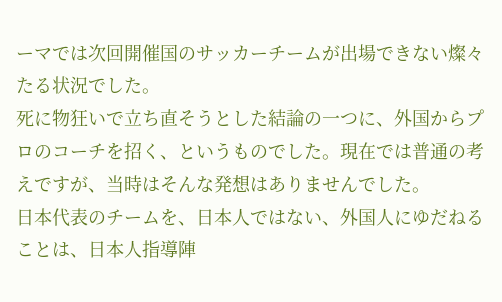ーマでは次回開催国のサッカーチームが出場できない燦々たる状況でした。
死に物狂いで立ち直そうとした結論の一つに、外国からプロのコーチを招く、というものでした。現在では普通の考えですが、当時はそんな発想はありませんでした。
日本代表のチームを、日本人ではない、外国人にゆだねることは、日本人指導陣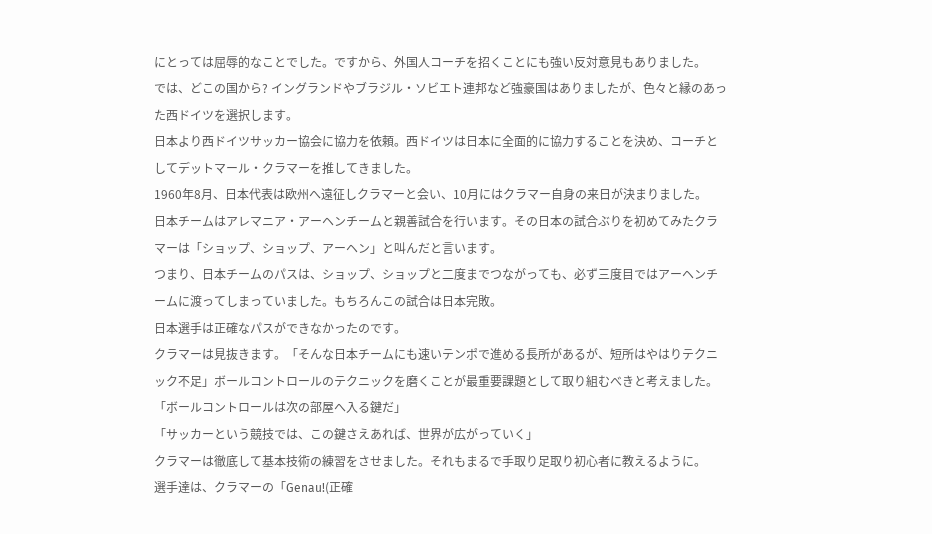にとっては屈辱的なことでした。ですから、外国人コーチを招くことにも強い反対意見もありました。
では、どこの国から? イングランドやブラジル・ソビエト連邦など強豪国はありましたが、色々と縁のあった西ドイツを選択します。
日本より西ドイツサッカー協会に協力を依頼。西ドイツは日本に全面的に協力することを決め、コーチとしてデットマール・クラマーを推してきました。
1960年8月、日本代表は欧州へ遠征しクラマーと会い、10月にはクラマー自身の来日が決まりました。
日本チームはアレマニア・アーヘンチームと親善試合を行います。その日本の試合ぶりを初めてみたクラマーは「ショップ、ショップ、アーヘン」と叫んだと言います。
つまり、日本チームのパスは、ショップ、ショップと二度までつながっても、必ず三度目ではアーヘンチームに渡ってしまっていました。もちろんこの試合は日本完敗。
日本選手は正確なパスができなかったのです。
クラマーは見抜きます。「そんな日本チームにも速いテンポで進める長所があるが、短所はやはりテクニック不足」ボールコントロールのテクニックを磨くことが最重要課題として取り組むべきと考えました。
「ボールコントロールは次の部屋へ入る鍵だ」
「サッカーという競技では、この鍵さえあれば、世界が広がっていく」
クラマーは徹底して基本技術の練習をさせました。それもまるで手取り足取り初心者に教えるように。
選手達は、クラマーの「Genau!(正確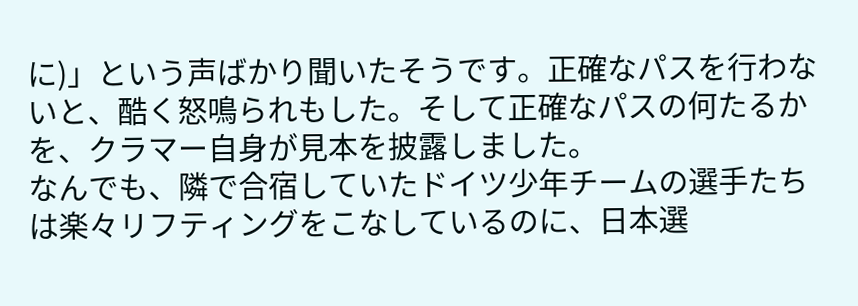に)」という声ばかり聞いたそうです。正確なパスを行わないと、酷く怒鳴られもした。そして正確なパスの何たるかを、クラマー自身が見本を披露しました。
なんでも、隣で合宿していたドイツ少年チームの選手たちは楽々リフティングをこなしているのに、日本選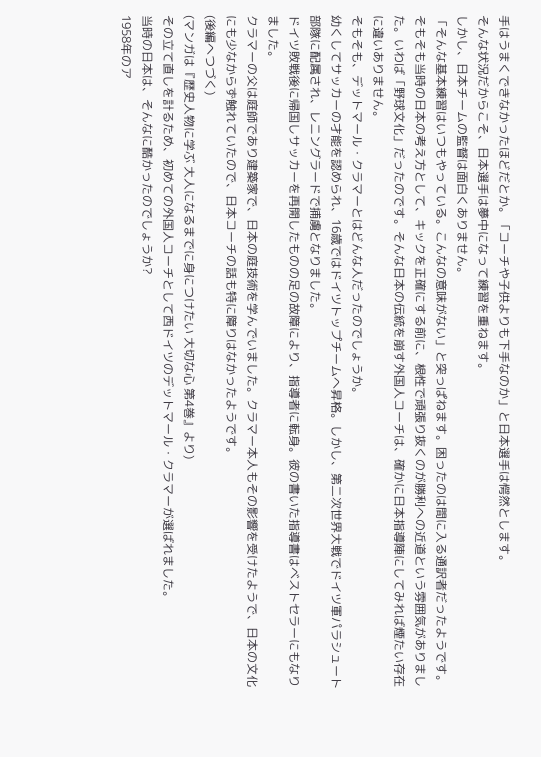手はうまくできなかったほどだとか。「コーチや子供よりも下手なのか」と日本選手は愕然とします。
そんな状況だからこそ、日本選手は夢中になって練習を重ねます。
しかし、日本チームの監督は面白くありません。
「そんな基本練習はいつもやっている。こんなの意味がない」と突っぱねます。困ったのは間に入る通訳者だったようです。
そもそも当時の日本の考え方として、キックを正確にする前に、根性で頑張り抜くのが勝利への近道という雰囲気がありました。いわば「野球文化」だったのです。そんな日本の伝統を崩す外国人コーチは、確かに日本指導陣にしてみれば煙たい存在に違いありません。
そもそも、デットマール・クラマーとはどんな人だったのでしょうか。
幼くしてサッカーの才能を認められ、16歳ではドイツトップチームへ昇格。しかし、第二次世界大戦でドイツ軍パラシュート部隊に配属され、レニングラードで捕虜となりました。
ドイツ敗戦後に帰国しサッカーを再開したものの足の故障により、指導者に転身。彼の書いた指導書はベストセラーにもなりました。
クラマーの父は庭師であり建築家で、日本の庭技術を学んでいました。クラマー本人もその影響を受けたようで、日本の文化にも少なからず触れていたので、日本コーチの話も特に障りはなかったようです。
(後編へつづく)
(マンガは『歴史人物に学ぶ 大人になるまでに身につけたい 大切な心 第4巻』より)
その立て直しを計るため、初めての外国人コーチとして西ドイツのデットマール・クラマーが選ばれました。
当時の日本は、そんなに酷かったのでしょうか?
1958年のア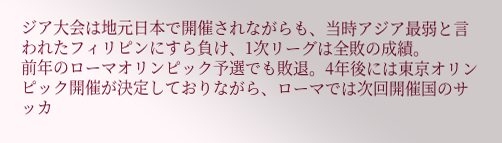ジア大会は地元日本で開催されながらも、当時アジア最弱と言われたフィリピンにすら負け、1次リーグは全敗の成績。
前年のローマオリンピック予選でも敗退。4年後には東京オリンピック開催が決定しておりながら、ローマでは次回開催国のサッカ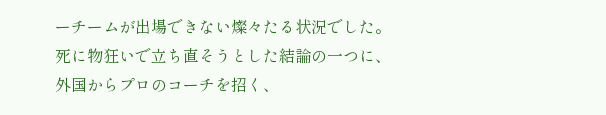ーチームが出場できない燦々たる状況でした。
死に物狂いで立ち直そうとした結論の一つに、外国からプロのコーチを招く、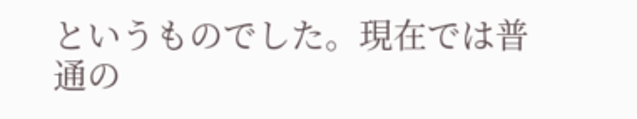というものでした。現在では普通の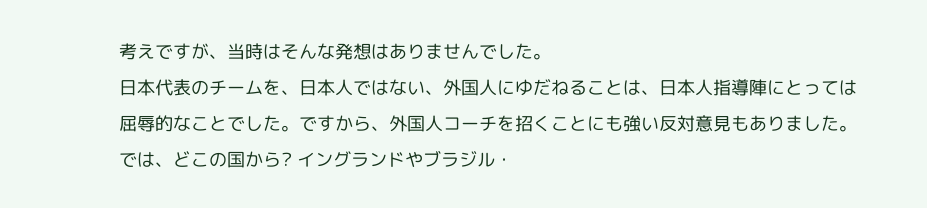考えですが、当時はそんな発想はありませんでした。
日本代表のチームを、日本人ではない、外国人にゆだねることは、日本人指導陣にとっては屈辱的なことでした。ですから、外国人コーチを招くことにも強い反対意見もありました。
では、どこの国から? イングランドやブラジル・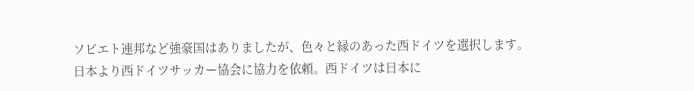ソビエト連邦など強豪国はありましたが、色々と縁のあった西ドイツを選択します。
日本より西ドイツサッカー協会に協力を依頼。西ドイツは日本に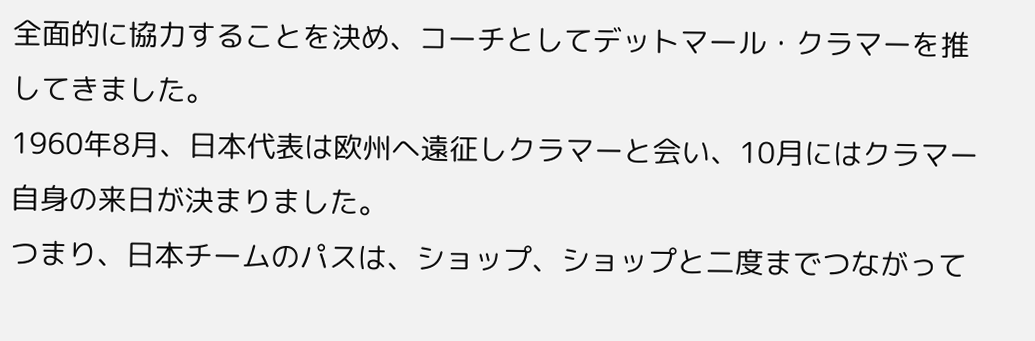全面的に協力することを決め、コーチとしてデットマール・クラマーを推してきました。
1960年8月、日本代表は欧州へ遠征しクラマーと会い、10月にはクラマー自身の来日が決まりました。
つまり、日本チームのパスは、ショップ、ショップと二度までつながって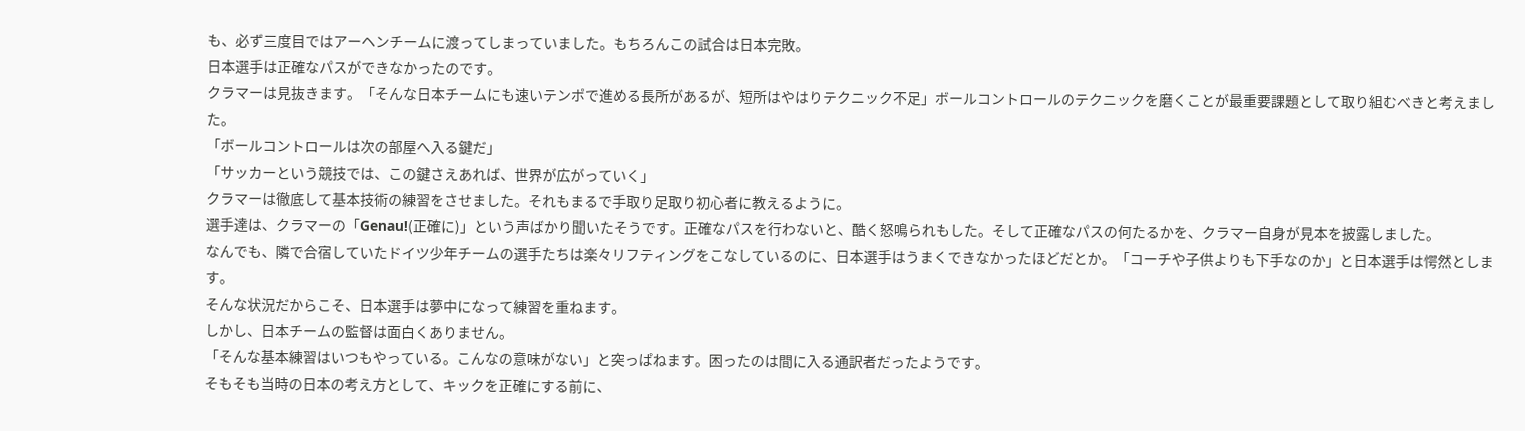も、必ず三度目ではアーヘンチームに渡ってしまっていました。もちろんこの試合は日本完敗。
日本選手は正確なパスができなかったのです。
クラマーは見抜きます。「そんな日本チームにも速いテンポで進める長所があるが、短所はやはりテクニック不足」ボールコントロールのテクニックを磨くことが最重要課題として取り組むべきと考えました。
「ボールコントロールは次の部屋へ入る鍵だ」
「サッカーという競技では、この鍵さえあれば、世界が広がっていく」
クラマーは徹底して基本技術の練習をさせました。それもまるで手取り足取り初心者に教えるように。
選手達は、クラマーの「Genau!(正確に)」という声ばかり聞いたそうです。正確なパスを行わないと、酷く怒鳴られもした。そして正確なパスの何たるかを、クラマー自身が見本を披露しました。
なんでも、隣で合宿していたドイツ少年チームの選手たちは楽々リフティングをこなしているのに、日本選手はうまくできなかったほどだとか。「コーチや子供よりも下手なのか」と日本選手は愕然とします。
そんな状況だからこそ、日本選手は夢中になって練習を重ねます。
しかし、日本チームの監督は面白くありません。
「そんな基本練習はいつもやっている。こんなの意味がない」と突っぱねます。困ったのは間に入る通訳者だったようです。
そもそも当時の日本の考え方として、キックを正確にする前に、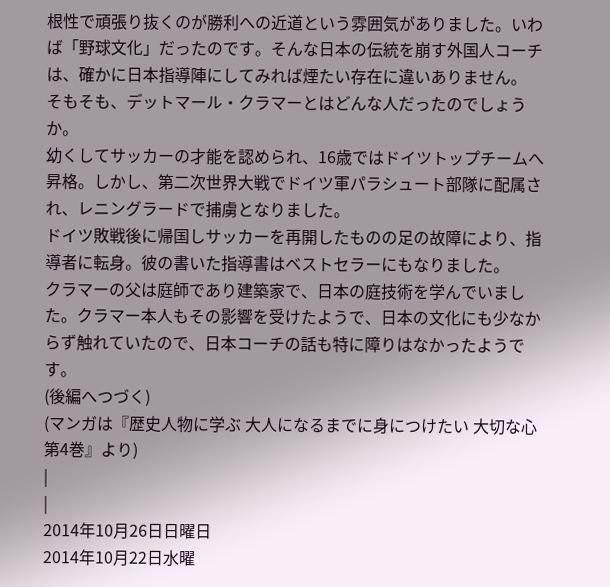根性で頑張り抜くのが勝利への近道という雰囲気がありました。いわば「野球文化」だったのです。そんな日本の伝統を崩す外国人コーチは、確かに日本指導陣にしてみれば煙たい存在に違いありません。
そもそも、デットマール・クラマーとはどんな人だったのでしょうか。
幼くしてサッカーの才能を認められ、16歳ではドイツトップチームへ昇格。しかし、第二次世界大戦でドイツ軍パラシュート部隊に配属され、レニングラードで捕虜となりました。
ドイツ敗戦後に帰国しサッカーを再開したものの足の故障により、指導者に転身。彼の書いた指導書はベストセラーにもなりました。
クラマーの父は庭師であり建築家で、日本の庭技術を学んでいました。クラマー本人もその影響を受けたようで、日本の文化にも少なからず触れていたので、日本コーチの話も特に障りはなかったようです。
(後編へつづく)
(マンガは『歴史人物に学ぶ 大人になるまでに身につけたい 大切な心 第4巻』より)
|
|
2014年10月26日日曜日
2014年10月22日水曜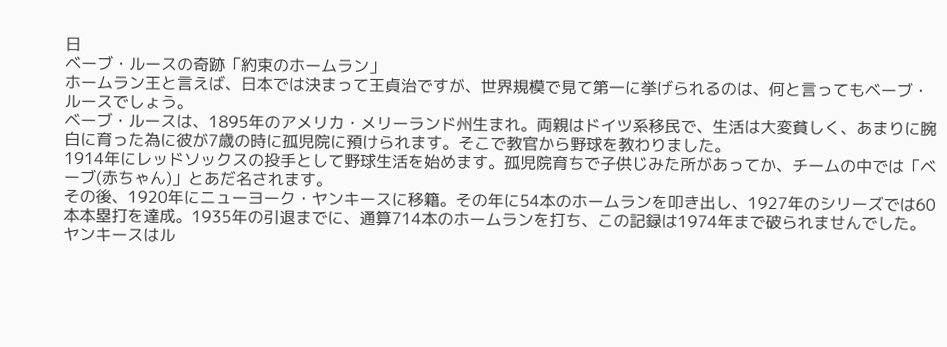日
ベーブ・ルースの奇跡「約束のホームラン」
ホームラン王と言えば、日本では決まって王貞治ですが、世界規模で見て第一に挙げられるのは、何と言ってもベーブ・ルースでしょう。
ベーブ・ルースは、1895年のアメリカ・メリーランド州生まれ。両親はドイツ系移民で、生活は大変貧しく、あまりに腕白に育った為に彼が7歳の時に孤児院に預けられます。そこで教官から野球を教わりました。
1914年にレッドソックスの投手として野球生活を始めます。孤児院育ちで子供じみた所があってか、チームの中では「ベーブ(赤ちゃん)」とあだ名されます。
その後、1920年にニューヨーク・ヤンキースに移籍。その年に54本のホームランを叩き出し、1927年のシリーズでは60本本塁打を達成。1935年の引退までに、通算714本のホームランを打ち、この記録は1974年まで破られませんでした。
ヤンキースはル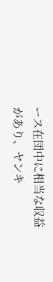ース在団中に相当な収益があり、ヤンキ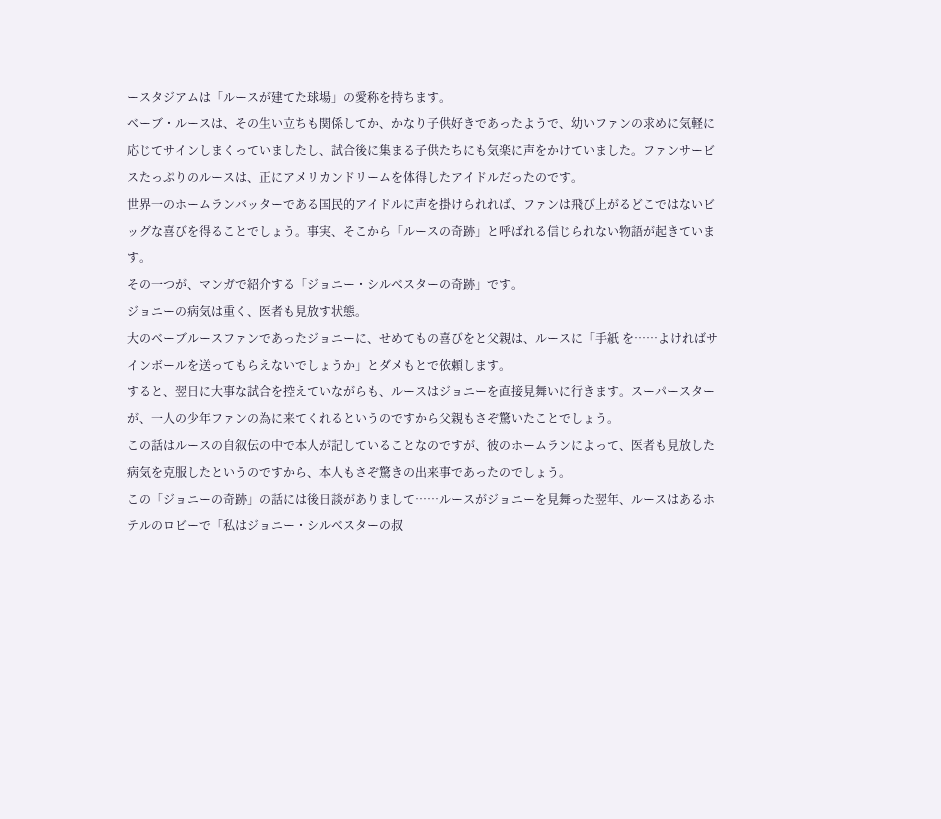ースタジアムは「ルースが建てた球場」の愛称を持ちます。
ベーブ・ルースは、その生い立ちも関係してか、かなり子供好きであったようで、幼いファンの求めに気軽に応じてサインしまくっていましたし、試合後に集まる子供たちにも気楽に声をかけていました。ファンサービスたっぷりのルースは、正にアメリカンドリームを体得したアイドルだったのです。
世界一のホームランバッターである国民的アイドルに声を掛けられれば、ファンは飛び上がるどこではないビッグな喜びを得ることでしょう。事実、そこから「ルースの奇跡」と呼ばれる信じられない物語が起きています。
その一つが、マンガで紹介する「ジョニー・シルベスターの奇跡」です。
ジョニーの病気は重く、医者も見放す状態。
大のベーブルースファンであったジョニーに、せめてもの喜びをと父親は、ルースに「手紙 を……よければサインボールを送ってもらえないでしょうか」とダメもとで依頼します。
すると、翌日に大事な試合を控えていながらも、ルースはジョニーを直接見舞いに行きます。スーパースターが、一人の少年ファンの為に来てくれるというのですから父親もさぞ驚いたことでしょう。
この話はルースの自叙伝の中で本人が記していることなのですが、彼のホームランによって、医者も見放した病気を克服したというのですから、本人もさぞ驚きの出来事であったのでしょう。
この「ジョニーの奇跡」の話には後日談がありまして……ルースがジョニーを見舞った翌年、ルースはあるホテルのロビーで「私はジョニー・シルベスターの叔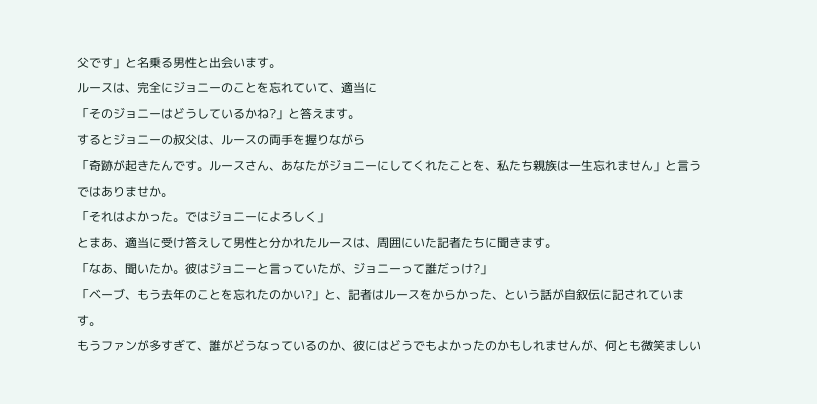父です」と名乗る男性と出会います。
ルースは、完全にジョニーのことを忘れていて、適当に
「そのジョニーはどうしているかね?」と答えます。
するとジョニーの叔父は、ルースの両手を握りながら
「奇跡が起きたんです。ルースさん、あなたがジョニーにしてくれたことを、私たち親族は一生忘れません」と言うではありませか。
「それはよかった。ではジョニーによろしく」
とまあ、適当に受け答えして男性と分かれたルースは、周囲にいた記者たちに聞きます。
「なあ、聞いたか。彼はジョニーと言っていたが、ジョニーって誰だっけ?」
「ベーブ、もう去年のことを忘れたのかい?」と、記者はルースをからかった、という話が自叙伝に記されています。
もうファンが多すぎて、誰がどうなっているのか、彼にはどうでもよかったのかもしれませんが、何とも微笑ましい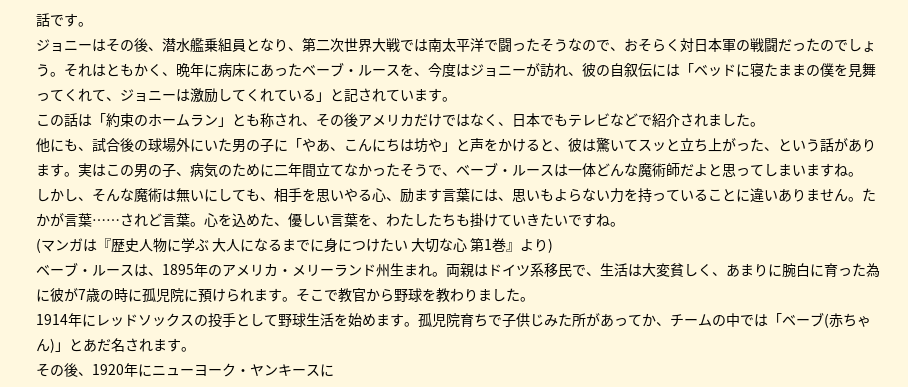話です。
ジョニーはその後、潜水艦乗組員となり、第二次世界大戦では南太平洋で闘ったそうなので、おそらく対日本軍の戦闘だったのでしょう。それはともかく、晩年に病床にあったベーブ・ルースを、今度はジョニーが訪れ、彼の自叙伝には「ベッドに寝たままの僕を見舞ってくれて、ジョニーは激励してくれている」と記されています。
この話は「約束のホームラン」とも称され、その後アメリカだけではなく、日本でもテレビなどで紹介されました。
他にも、試合後の球場外にいた男の子に「やあ、こんにちは坊や」と声をかけると、彼は驚いてスッと立ち上がった、という話があります。実はこの男の子、病気のために二年間立てなかったそうで、ベーブ・ルースは一体どんな魔術師だよと思ってしまいますね。
しかし、そんな魔術は無いにしても、相手を思いやる心、励ます言葉には、思いもよらない力を持っていることに違いありません。たかが言葉……されど言葉。心を込めた、優しい言葉を、わたしたちも掛けていきたいですね。
(マンガは『歴史人物に学ぶ 大人になるまでに身につけたい 大切な心 第1巻』より)
ベーブ・ルースは、1895年のアメリカ・メリーランド州生まれ。両親はドイツ系移民で、生活は大変貧しく、あまりに腕白に育った為に彼が7歳の時に孤児院に預けられます。そこで教官から野球を教わりました。
1914年にレッドソックスの投手として野球生活を始めます。孤児院育ちで子供じみた所があってか、チームの中では「ベーブ(赤ちゃん)」とあだ名されます。
その後、1920年にニューヨーク・ヤンキースに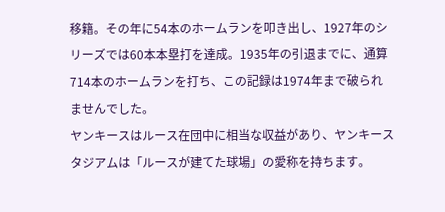移籍。その年に54本のホームランを叩き出し、1927年のシリーズでは60本本塁打を達成。1935年の引退までに、通算714本のホームランを打ち、この記録は1974年まで破られませんでした。
ヤンキースはルース在団中に相当な収益があり、ヤンキースタジアムは「ルースが建てた球場」の愛称を持ちます。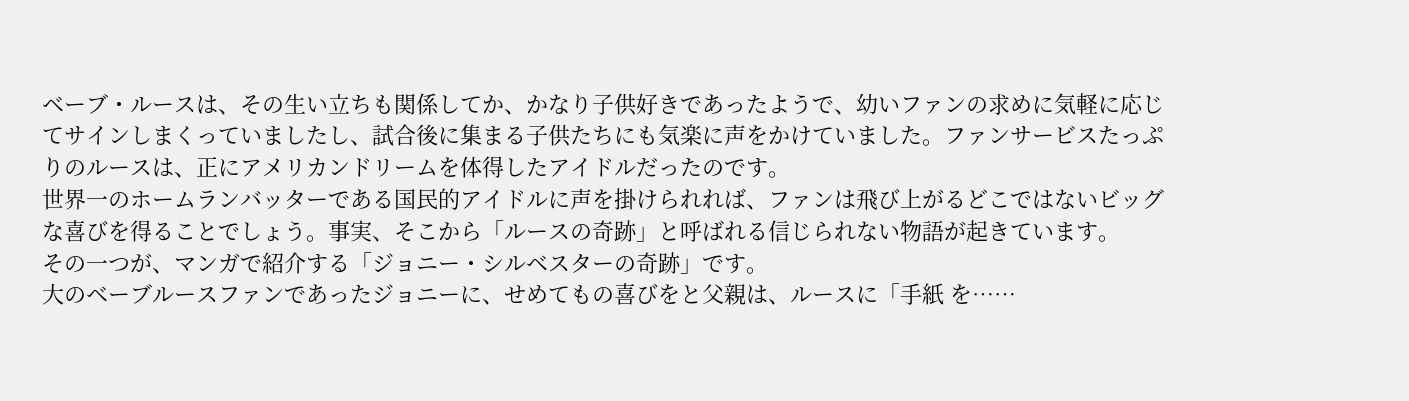ベーブ・ルースは、その生い立ちも関係してか、かなり子供好きであったようで、幼いファンの求めに気軽に応じてサインしまくっていましたし、試合後に集まる子供たちにも気楽に声をかけていました。ファンサービスたっぷりのルースは、正にアメリカンドリームを体得したアイドルだったのです。
世界一のホームランバッターである国民的アイドルに声を掛けられれば、ファンは飛び上がるどこではないビッグな喜びを得ることでしょう。事実、そこから「ルースの奇跡」と呼ばれる信じられない物語が起きています。
その一つが、マンガで紹介する「ジョニー・シルベスターの奇跡」です。
大のベーブルースファンであったジョニーに、せめてもの喜びをと父親は、ルースに「手紙 を……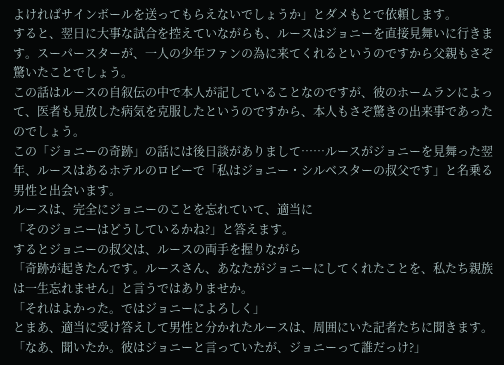よければサインボールを送ってもらえないでしょうか」とダメもとで依頼します。
すると、翌日に大事な試合を控えていながらも、ルースはジョニーを直接見舞いに行きます。スーパースターが、一人の少年ファンの為に来てくれるというのですから父親もさぞ驚いたことでしょう。
この話はルースの自叙伝の中で本人が記していることなのですが、彼のホームランによって、医者も見放した病気を克服したというのですから、本人もさぞ驚きの出来事であったのでしょう。
この「ジョニーの奇跡」の話には後日談がありまして……ルースがジョニーを見舞った翌年、ルースはあるホテルのロビーで「私はジョニー・シルベスターの叔父です」と名乗る男性と出会います。
ルースは、完全にジョニーのことを忘れていて、適当に
「そのジョニーはどうしているかね?」と答えます。
するとジョニーの叔父は、ルースの両手を握りながら
「奇跡が起きたんです。ルースさん、あなたがジョニーにしてくれたことを、私たち親族は一生忘れません」と言うではありませか。
「それはよかった。ではジョニーによろしく」
とまあ、適当に受け答えして男性と分かれたルースは、周囲にいた記者たちに聞きます。
「なあ、聞いたか。彼はジョニーと言っていたが、ジョニーって誰だっけ?」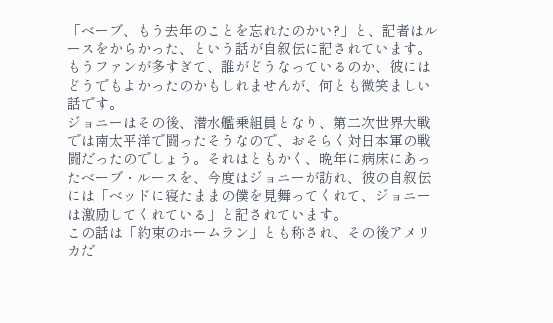「ベーブ、もう去年のことを忘れたのかい?」と、記者はルースをからかった、という話が自叙伝に記されています。
もうファンが多すぎて、誰がどうなっているのか、彼にはどうでもよかったのかもしれませんが、何とも微笑ましい話です。
ジョニーはその後、潜水艦乗組員となり、第二次世界大戦では南太平洋で闘ったそうなので、おそらく対日本軍の戦闘だったのでしょう。それはともかく、晩年に病床にあったベーブ・ルースを、今度はジョニーが訪れ、彼の自叙伝には「ベッドに寝たままの僕を見舞ってくれて、ジョニーは激励してくれている」と記されています。
この話は「約束のホームラン」とも称され、その後アメリカだ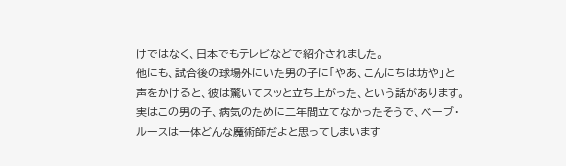けではなく、日本でもテレビなどで紹介されました。
他にも、試合後の球場外にいた男の子に「やあ、こんにちは坊や」と声をかけると、彼は驚いてスッと立ち上がった、という話があります。実はこの男の子、病気のために二年間立てなかったそうで、ベーブ・ルースは一体どんな魔術師だよと思ってしまいます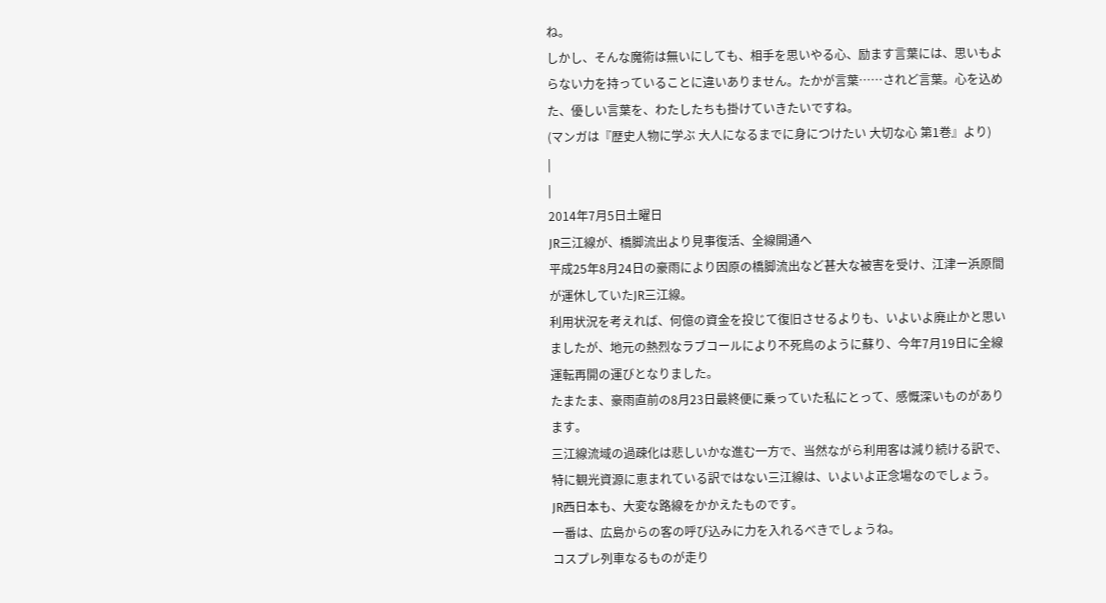ね。
しかし、そんな魔術は無いにしても、相手を思いやる心、励ます言葉には、思いもよらない力を持っていることに違いありません。たかが言葉……されど言葉。心を込めた、優しい言葉を、わたしたちも掛けていきたいですね。
(マンガは『歴史人物に学ぶ 大人になるまでに身につけたい 大切な心 第1巻』より)
|
|
2014年7月5日土曜日
JR三江線が、橋脚流出より見事復活、全線開通へ
平成25年8月24日の豪雨により因原の橋脚流出など甚大な被害を受け、江津ー浜原間が運休していたJR三江線。
利用状況を考えれば、何億の資金を投じて復旧させるよりも、いよいよ廃止かと思いましたが、地元の熱烈なラブコールにより不死鳥のように蘇り、今年7月19日に全線運転再開の運びとなりました。
たまたま、豪雨直前の8月23日最終便に乗っていた私にとって、感慨深いものがあります。
三江線流域の過疎化は悲しいかな進む一方で、当然ながら利用客は減り続ける訳で、特に観光資源に恵まれている訳ではない三江線は、いよいよ正念場なのでしょう。
JR西日本も、大変な路線をかかえたものです。
一番は、広島からの客の呼び込みに力を入れるべきでしょうね。
コスプレ列車なるものが走り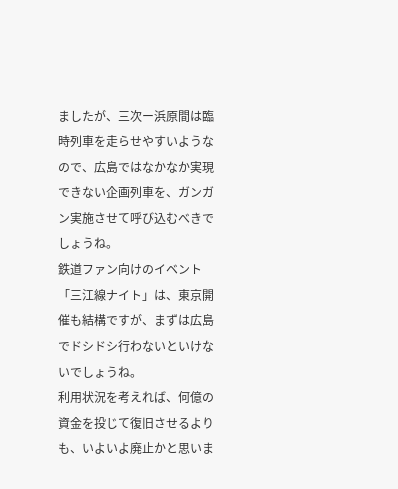ましたが、三次ー浜原間は臨時列車を走らせやすいようなので、広島ではなかなか実現できない企画列車を、ガンガン実施させて呼び込むべきでしょうね。
鉄道ファン向けのイベント「三江線ナイト」は、東京開催も結構ですが、まずは広島でドシドシ行わないといけないでしょうね。
利用状況を考えれば、何億の資金を投じて復旧させるよりも、いよいよ廃止かと思いま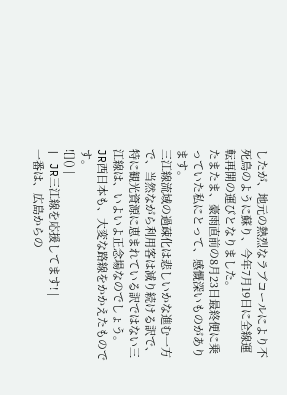したが、地元の熱烈なラブコールにより不死鳥のように蘇り、今年7月19日に全線運転再開の運びとなりました。
たまたま、豪雨直前の8月23日最終便に乗っていた私にとって、感慨深いものがあります。
三江線流域の過疎化は悲しいかな進む一方で、当然ながら利用客は減り続ける訳で、特に観光資源に恵まれている訳ではない三江線は、いよいよ正念場なのでしょう。
JR西日本も、大変な路線をかかえたものです。
![]() |
| JR三江線を応援してます! |
一番は、広島からの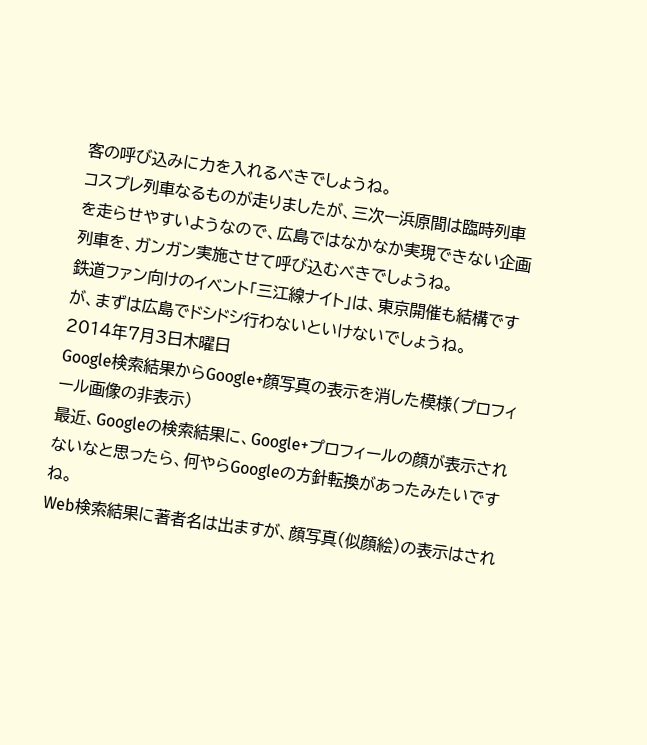客の呼び込みに力を入れるべきでしょうね。
コスプレ列車なるものが走りましたが、三次ー浜原間は臨時列車を走らせやすいようなので、広島ではなかなか実現できない企画列車を、ガンガン実施させて呼び込むべきでしょうね。
鉄道ファン向けのイベント「三江線ナイト」は、東京開催も結構ですが、まずは広島でドシドシ行わないといけないでしょうね。
2014年7月3日木曜日
Google検索結果からGoogle+顔写真の表示を消した模様(プロフィール画像の非表示)
最近、Googleの検索結果に、Google+プロフィールの顔が表示されないなと思ったら、何やらGoogleの方針転換があったみたいですね。
Web検索結果に著者名は出ますが、顔写真(似顔絵)の表示はされ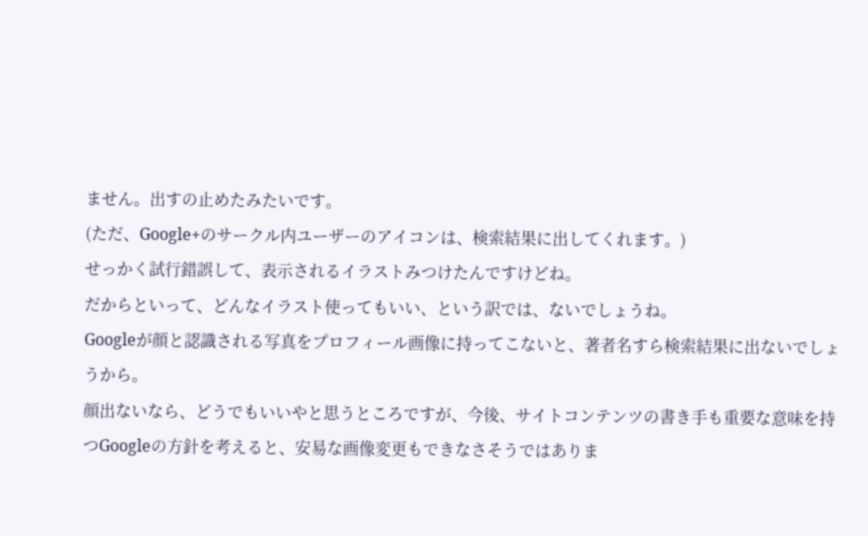ません。出すの止めたみたいです。
(ただ、Google+のサークル内ユーザーのアイコンは、検索結果に出してくれます。)
せっかく試行錯誤して、表示されるイラストみつけたんですけどね。
だからといって、どんなイラスト使ってもいい、という訳では、ないでしょうね。
Googleが顔と認識される写真をプロフィール画像に持ってこないと、著者名すら検索結果に出ないでしょうから。
顔出ないなら、どうでもいいやと思うところですが、今後、サイトコンテンツの書き手も重要な意味を持つGoogleの方針を考えると、安易な画像変更もできなさそうではありま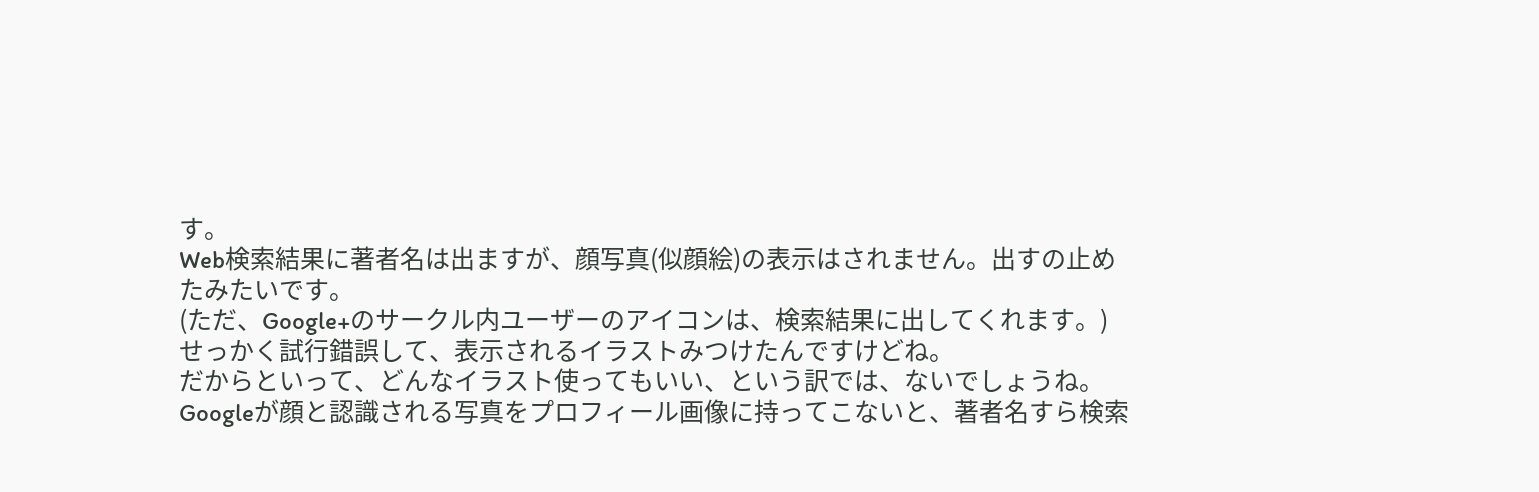す。
Web検索結果に著者名は出ますが、顔写真(似顔絵)の表示はされません。出すの止めたみたいです。
(ただ、Google+のサークル内ユーザーのアイコンは、検索結果に出してくれます。)
せっかく試行錯誤して、表示されるイラストみつけたんですけどね。
だからといって、どんなイラスト使ってもいい、という訳では、ないでしょうね。
Googleが顔と認識される写真をプロフィール画像に持ってこないと、著者名すら検索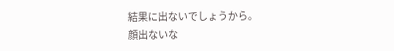結果に出ないでしょうから。
顔出ないな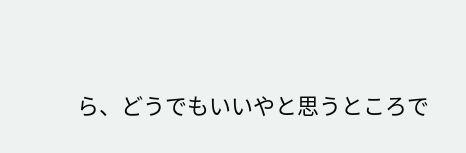ら、どうでもいいやと思うところで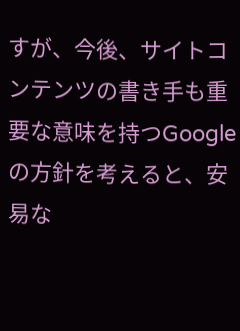すが、今後、サイトコンテンツの書き手も重要な意味を持つGoogleの方針を考えると、安易な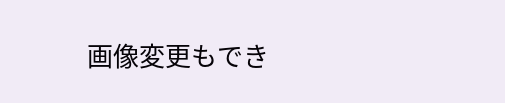画像変更もでき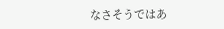なさそうではあ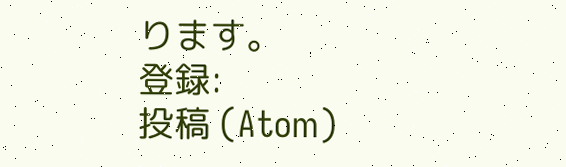ります。
登録:
投稿 (Atom)